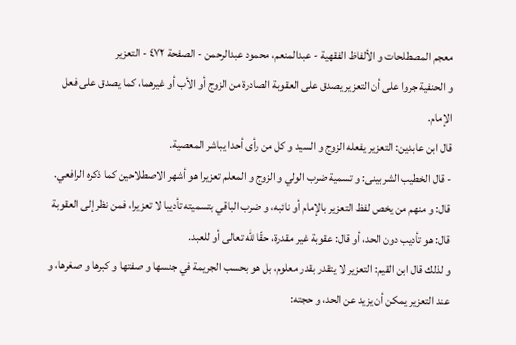معجم المصطلحات و الألفاظ الفقهية - عبدالمنعم، محمود عبدالرحمن - الصفحة ٤٧٢ - التعزير
و الحنفية جروا على أن التعزير يصدق على العقوبة الصادرة من الزوج أو الأب أو غيرهما، كما يصدق على فعل الإمام.
قال ابن عابدين: التعزير يفعله الزوج و السيد و كل من رأى أحدا يباشر المعصية.
- قال الخطيب الشربينى: و تسمية ضرب الولي و الزوج و المعلم تعزيرا هو أشهر الاصطلاحين كما ذكره الرافعي.
قال: و منهم من يخص لفظ التعزير بالإمام أو نائبه، و ضرب الباقي بتسميته تأديبا لا تعزيرا، فمن نظر إلى العقوبة قال: هو تأديب دون الحد، أو قال: عقوبة غير مقدرة، حقّا للّه تعالى أو للعبد.
و لذلك قال ابن القيم: التعزير لا يتقدر بقدر معلوم، بل هو بحسب الجريمة في جنسها و صفتها و كبرها و صغرها، و عند التعزير يمكن أن يزيد عن الحد، و حجته: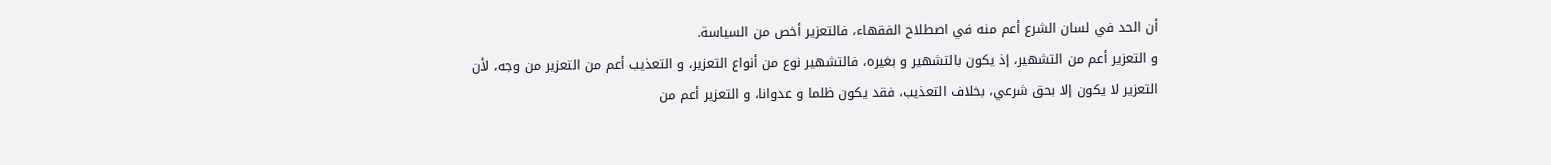أن الحد في لسان الشرع أعم منه في اصطلاح الفقهاء، فالتعزير أخص من السياسة.
و التعزير أعم من التشهير، إذ يكون بالتشهير و بغيره، فالتشهير نوع من أنواع التعزير، و التعذيب أعم من التعزير من وجه، لأن التعزير لا يكون إلا بحق شرعي، بخلاف التعذيب، فقد يكون ظلما و عدوانا، و التعزير أعم من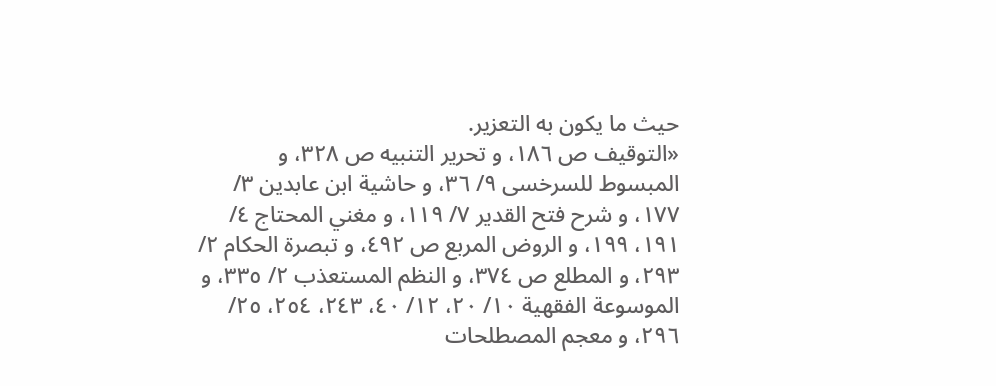حيث ما يكون به التعزير.
«التوقيف ص ١٨٦، و تحرير التنبيه ص ٣٢٨، و المبسوط للسرخسى ٩/ ٣٦، و حاشية ابن عابدين ٣/ ١٧٧، و شرح فتح القدير ٧/ ١١٩، و مغني المحتاج ٤/ ١٩١، ١٩٩، و الروض المربع ص ٤٩٢، و تبصرة الحكام ٢/ ٢٩٣، و المطلع ص ٣٧٤، و النظم المستعذب ٢/ ٣٣٥، و الموسوعة الفقهية ١٠/ ٢٠، ١٢/ ٤٠، ٢٤٣، ٢٥٤، ٢٥/ ٢٩٦، و معجم المصطلحات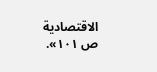الاقتصادية ص ١٠١».